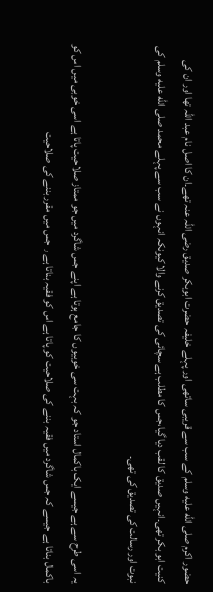حضور اکرم صلى الله عليه وسلم کے سب سے قریبی ساتھی اور پہلے خلیفہ حضرت ابوبکر صدیق رضی اللہ عنہ تھے۔ان کا اصل نام عبد اللہ تھا اور ان کی کنیت ابو بکر تھی۔انہیں صدیق کا لقب دیا گیا،جس کا مطلب ہے سچائی کی تصدیق کرنے والا کیونکہ انہوں نے سب سے پہلے محمد صلى الله عليه وسلم کی نبوت اور رسالت کی تصدیق کی تھی۔

یہ اسی طرح سے ہے جیسے ایک باکمال استاد جو کہ بہت سی خوبیوں کا جامع ہوتا ہے اپنے جس شاگرد میں جو ممتاز صلاحیت پاتا ہے اسی خوبی میں اس کو باکمال بناتا ہے جیسے کہ جس شاگرد میں فقیہ بننے کی صلاحیت کو پاتا ہے اس کو فقیہ بناتا ہے ٫ جس میں مقرر بننے کی صلاحیت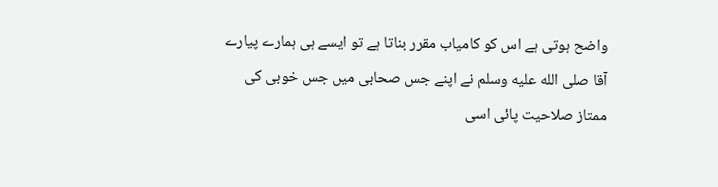واضح ہوتی ہے اس کو کامیاب مقرر بناتا ہے تو ایسے ہی ہمارے پیارے آقا صلى الله عليه وسلم نے اپنے جس صحابی میں جس خوبی کی ممتاز صلاحیت پائی اسی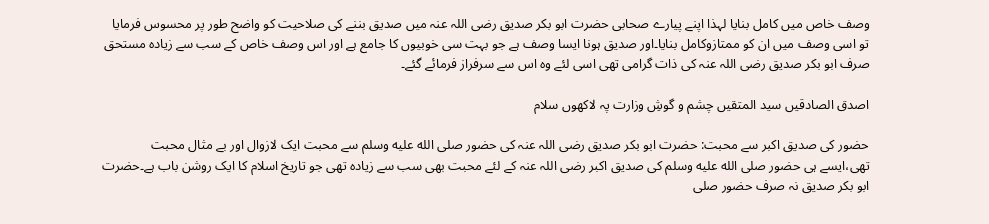وصف خاص میں کامل بنایا لہذا اپنے پیارے صحابی حضرت ابو بکر صدیق رضی اللہ عنہ میں صدیق بننے کی صلاحیت کو واضح طور پر محسوس فرمایا تو اسی وصف میں ان کو ممتازوکامل بنایا۔اور صدیق ہونا ایسا وصف ہے جو بہت سی خوبیوں کا جامع ہے اور اس وصف خاص کے سب سے زیادہ مستحق صرف ابو بکر صدیق رضی اللہ عنہ کی ذات گرامی تھی اسی لئے وہ اس سے سرفراز فرمائے گئے۔

اصدق الصادقیں سید المتقیں چشم و گوشِ وزارت پہ لاکھوں سلام

حضور کی صدیق اکبر سے محبت: حضرت ابو بکر صدیق رضی اللہ عنہ کی حضور صلى الله عليه وسلم سے محبت ایک لازوال اور بے مثال محبت تھی،ایسے ہی حضور صلى الله عليه وسلم کی صدیق اکبر رضی اللہ عنہ کے لئے محبت بھی سب سے زیادہ تھی جو تاریخ اسلام کا ایک روشن باب ہے۔حضرت ابو بکر صدیق نہ صرف حضور صلى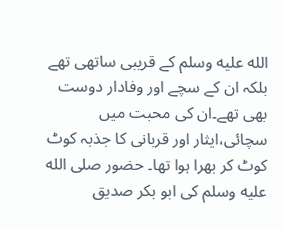الله عليه وسلم کے قریبی ساتھی تھے بلکہ ان کے سچے اور وفادار دوست بھی تھے۔ان کی محبت میں سچائی،ایثار اور قربانی کا جذبہ کوٹ کوٹ کر بھرا ہوا تھا۔ حضور صلى الله عليه وسلم کی ابو بکر صدیق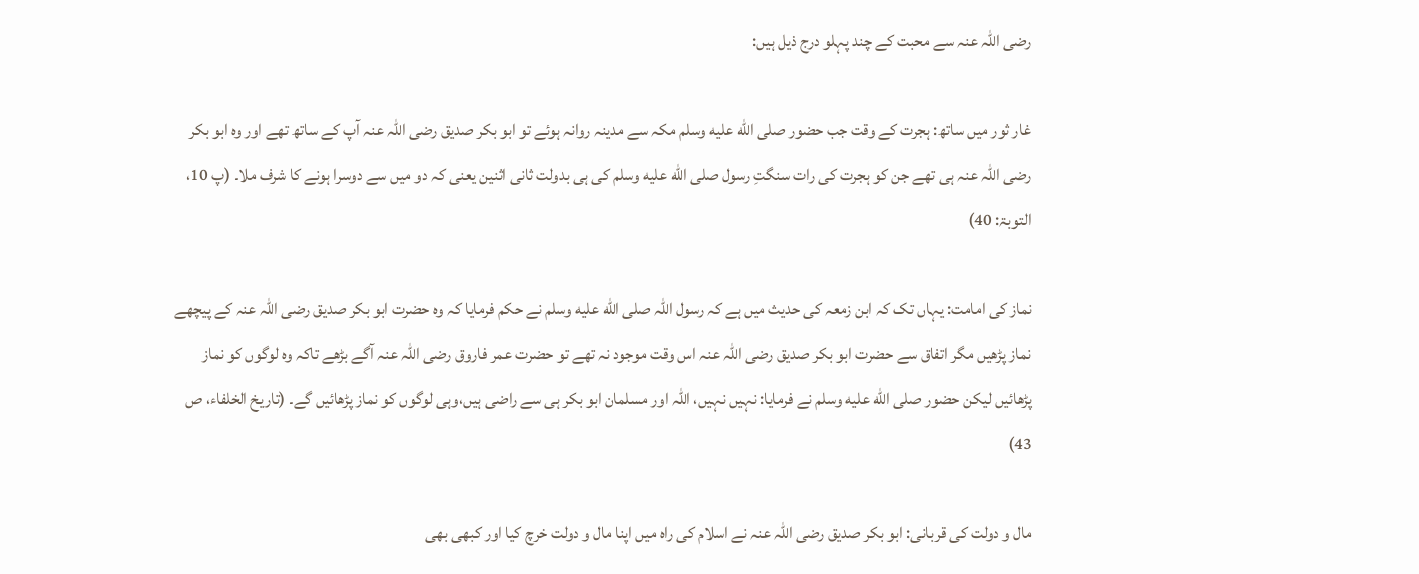رضی اللہ عنہ سے محبت کے چند پہلو درج ذیل ہیں:

غار ثور میں ساتھ: ہجرت کے وقت جب حضور صلى الله عليه وسلم مکہ سے مدینہ روانہ ہوئے تو ابو بکر صدیق رضی اللہ عنہ آپ کے ساتھ تھے اور وہ ابو بکر رضی اللہ عنہ ہی تھے جن کو ہجرت کی رات سنگتِ رسول صلى الله عليه وسلم کی ہی بدولت ثانى اثنين یعنی کہ دو میں سے دوسرا ہونے کا شرف ملا۔ (پ 10، التوبۃ: 40)

نماز کی امامت: یہاں تک کہ ابن زمعہ کی حدیث میں ہے کہ رسول اللہ صلى الله عليه وسلم نے حکم فرمایا کہ وہ حضرت ابو بکر صدیق رضی اللہ عنہ کے پیچھے نماز پڑھیں مگر اتفاق سے حضرت ابو بکر صدیق رضی اللہ عنہ اس وقت موجود نہ تھے تو حضرت عمر فاروق رضی اللہ عنہ آگے بڑھے تاکہ وہ لوگوں کو نماز پڑھائیں لیکن حضور صلى الله عليه وسلم نے فرمایا: نہیں نہیں، اللہ اور مسلمان ابو بکر ہی سے راضی ہیں،وہی لوگوں کو نماز پڑھائیں گے۔ (تاريخ الخلفاء، ص 43)

مال و دولت کی قربانی: ابو بکر صدیق رضی اللہ عنہ نے اسلام کی راہ میں اپنا مال و دولت خرچ کیا اور کبھی بھی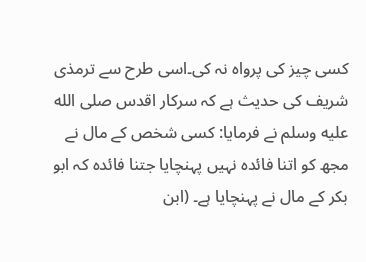کسی چیز کی پرواہ نہ کی۔اسی طرح سے ترمذی شریف کی حدیث ہے کہ سرکار اقدس صلى الله عليه وسلم نے فرمایا: کسی شخص کے مال نے مجھ کو اتنا فائدہ نہیں پہنچایا جتنا فائدہ کہ ابو بکر کے مال نے پہنچایا ہے۔ (ابن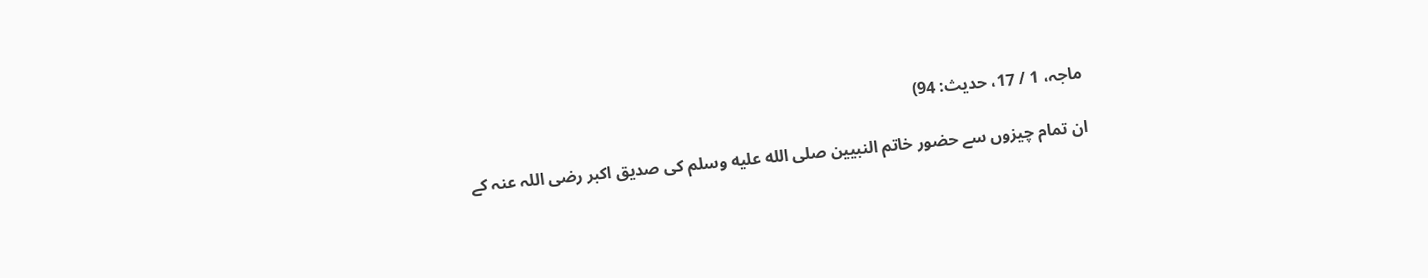ماجہ، 1 / 17، حدیث: 94)

ان تمام چیزوں سے حضور خاتم النبیین صلى الله عليه وسلم کی صدیق اکبر رضی اللہ عنہ کے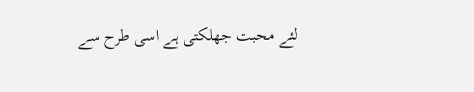لئے محبت جھلکتی ہے اسی طرح سے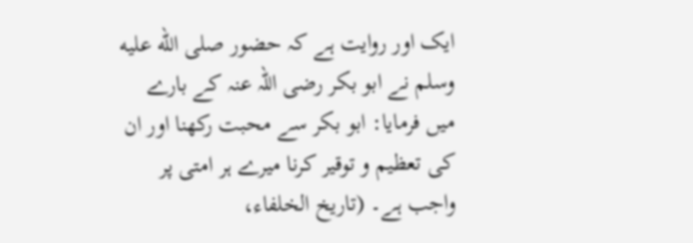ایک اور روایت ہے کہ حضور صلى الله عليه وسلم نے ابو بکر رضی اللہ عنہ کے بارے میں فرمایا: ابو بکر سے محبت رکھنا اور ان کی تعظیم و توقیر کرنا میرے ہر امتی پر واجب ہے۔ (تاریخ الخلفاء،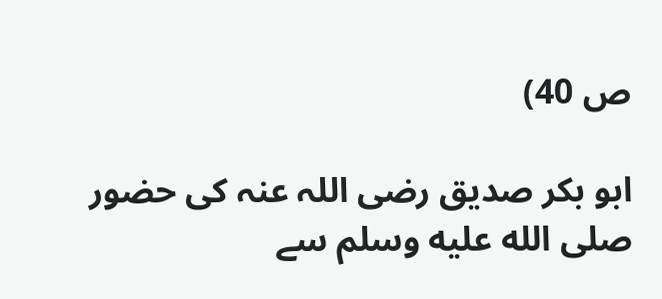ص 40)

ابو بکر صدیق رضی اللہ عنہ کی حضور صلى الله عليه وسلم سے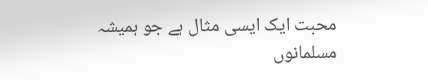محبت ایک ایسی مثال ہے جو ہمیشہ مسلمانوں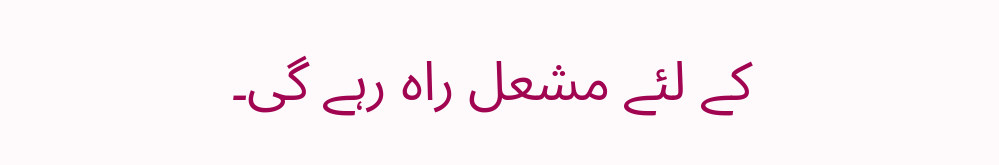کے لئے مشعل راہ رہے گی۔